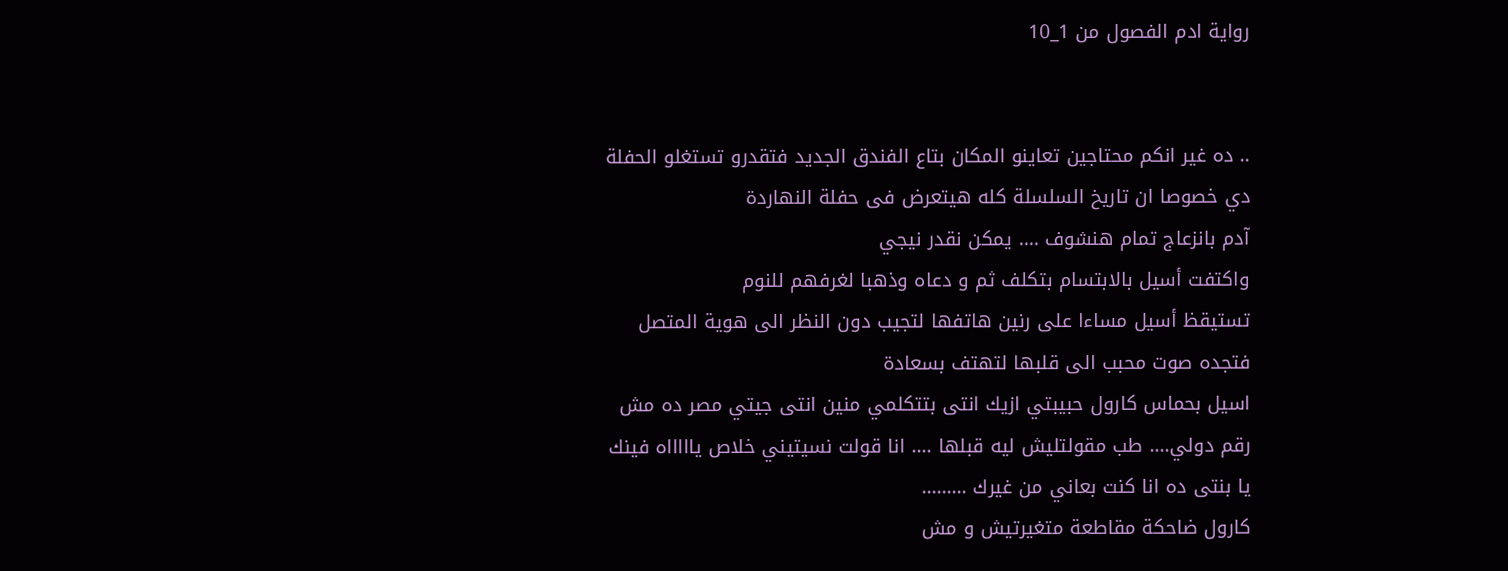رواية ادم الفصول من 1_10


.. ده غير انكم محتاجين تعاينو المكان بتاع الفندق الجديد فتقدرو تستغلو الحفلة دي خصوصا ان تاريخ السلسلة كله هيتعرض فى حفلة النهاردة
آدم بانزعاج تمام هنشوف .... يمكن نقدر نيجي
واكتفت أسيل بالابتسام بتكلف ثم و دعاه وذهبا لغرفهم للنوم
تستيقظ أسيل مساءا على رنين هاتفها لتجيب دون النظر الى هوية المتصل فتجده صوت محبب الى قلبها لتهتف بسعادة
اسيل بحماس كارول حبيبتي ازيك انتى بتتكلمي منين انتى جيتي مصر ده مش رقم دولي.... طب مقولتليش ليه قبلها .... انا قولت نسيتيني خلاص ياااااه فينك يا بنتى ده انا كنت بعاني من غيرك .........
كارول ضاحكة مقاطعة متغيرتيش و مش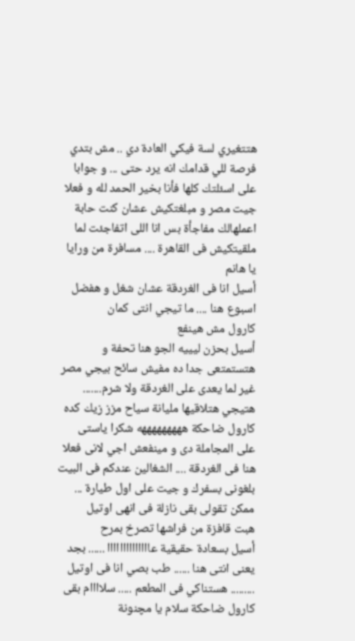هتتغيري لسة فيكي العادة دي .. مش بتدي فرصة للي قدامك انه يرد حتى ... و جوابا على اسئلتك كلها فأنا بخير الحمد لله و فعلا جيت مصر و مبلغتكيش عشان كنت حابة اعملهالك مفاجأة بس انا اللى اتفاجئت لما ملقيتكيش فى القاهرة .... مسافرة من ورايا يا هانم
أسيل انا فى الغردقة عشان شغل و هفضل اسبوع هنا .... ما تيجي انتى كمان
كارول مش هينفع
أسيل بحزن ليييه الجو هنا تحفة و هتستمتعى جدا ده مفيش سائح بيجي مصر غير لما يعدى على الغردقة ولا شرم....... هتيجي هتلاقيها مليانة سياح مزز زيك كده
كارول ضاحكة هههههههههه شكرا ياستى على المجاملة دى و مينفعش اجي لانى فعلا هنا فى الغردقة .... الشغالين عندكم فى البيت بلغونى بسفرك و جيت على اول طيارة ... ممكن تقولى بقى نازلة فى انهى اوتيل
هبت قافزة من فراشها تصرخ بمرح
أسيل بسعادة حقيقية عاااااااااااااا ...... بجد يعنى انتى هنا ...... طب بصي انا فى اوتيل ......... هستناكي فى المطعم ..... سلاااام بقى
كارول ضاحكة سلام يا مچنونة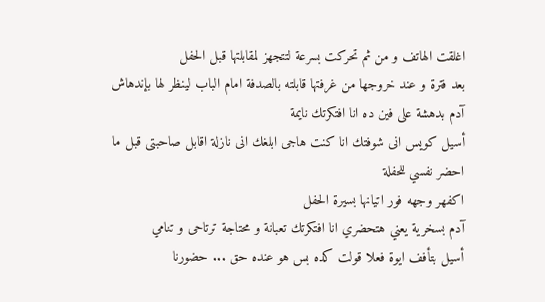اغلقت الهاتف و من ثم تحركت بسرعة لتتجهز لمقابلتها قبل الحفل
بعد فترة و عند خروجها من غرفتها قابلته بالصدفة امام الباب لينظر لها بإندهاش
آدم بدهشة على فين ده انا افتكرتك نايمة
أسيل كويس انى شوفتك انا كنت هاجى ابلغك انى نازلة اقابل صاحبتى قبل ما احضر نفسي للحفلة
اكفهر وجهه فور اتيانها بسيرة الحفل
آدم بسخرية يعني هتحضري انا افتكرتك تعبانة و محتاجة ترتاحى و تنامي
أسيل بتأفف ايوة فعلا قولت كده بس هو عنده حق ... حضورنا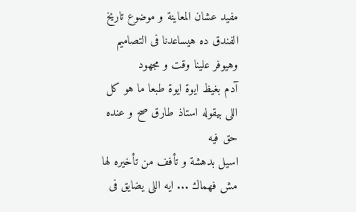مفيد عشان المعاينة و موضوع تاريخ الفندق ده هيساعدنا فى التصاميم وهيوفر علينا وقت و مجهود
آدم بغيظ ايوة ايوة طبعا ما هو كل اللى بيقوله استاذ طارق صح و عنده حق فيه
اسيل بدهشة و تأفف من تأخيره لها مش فهماك ... ايه اللى يضايق فى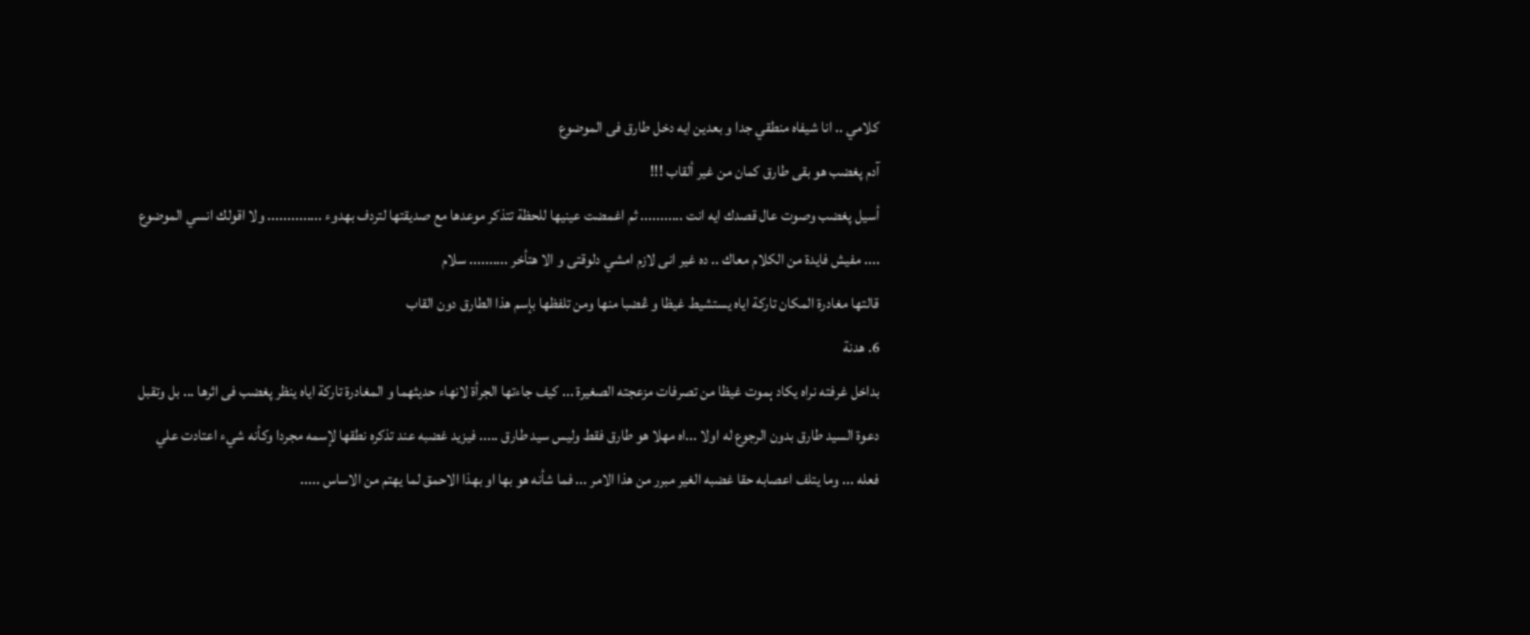كلامي .. انا شيفاه منطقي جدا و بعدين ايه دخل طارق فى الموضوع
آدم پغضب هو بقى طارق كمان من غير ألقاب !!!
أسيل پغضب وصوت عال قصدك ايه انت ........... ثم اغمضت عينيها للحظة تتذكر موعدها مع صديقتها لتردف بهدوء .............. ولا اقولك انسي الموضوع .... مفيش فايدة من الكلام معاك .. ده غير انى لازم امشي دلوقتى و الا هتأخر .......... سلام
قالتها مغادرة المكان تاركة اياه يستشيط غيظا و ڠضبا منها ومن تلفظها بإسم هذا الطارق دون القاب
6. هدنة
بداخل غرفته نراه يكاد ېموت غيظا من تصرفات مزعجته الصغيرة ... كيف جاءتها الجرأة لانهاء حديثهما و المغادرة تاركة اياه ينظر پغضب فى اثرها ... بل وتقبل دعوة السيد طارق بدون الرجوع له اولا ...اه مهلا هو طارق فقط وليس سيد طارق ..... فيزيد غضبه عند تذكره نطقها لإسمه مجردا وكأنه شيء اعتادت علي فعله ... وما يتلف اعصابه حقا غضبه الغير مبرر من هذا الامر ... فما شأنه هو بها او بهذا الاحمق لما يهتم من الاساس .....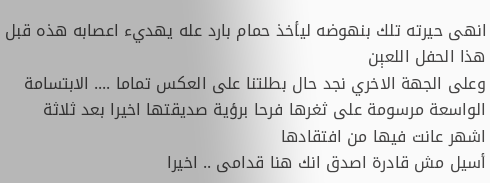انهى حيرته تلك بنهوضه ليأخذ حمام بارد عله يهديء اعصابه هذه قبل هذا الحفل اللعېن
وعلى الجهة الاخري نجد حال بطلتنا على العكس تماما .... الابتسامة الواسعة مرسومة على ثغرها فرحا برؤية صديقتها اخيرا بعد ثلاثة اشهر عانت فيها من افتقادها
أسيل مش قادرة اصدق انك هنا قدامى .. اخيرا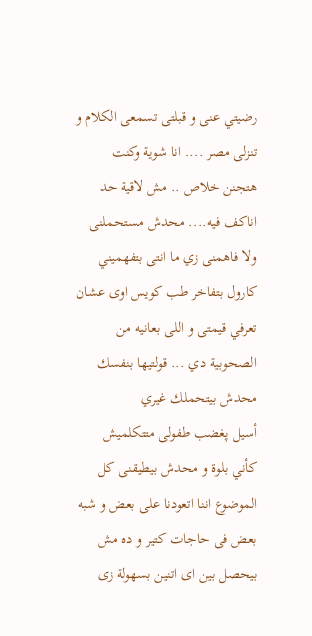رضيتي عنى و قبلتى تسمعى الكلام و تنزلى مصر .... انا شوية وكنت هتجنن خلاص .. مش لاقية حد اناكف فيه.... محدش مستحملنى ولا فاهمنى زي ما انتى بتفهميني
كارول بتفاخر طب كويس اوى عشان تعرفي قيمتى و اللى بعانيه من الصحوبية دي ... قولتيها بنفسك محدش بيتحملك غيري
أسيل پغضب طفولى متتكلميش كأني بلوة و محدش بيطيقنى كل الموضوع اننا اتعودنا على بعض و شبه بعض فى حاجات كتير و ده مش بيحصل بين اى اتنين بسهولة زى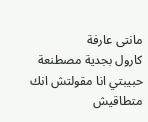مانتى عارفة
كارول بجدية مصطنعة حبيبتي انا مقولتش انك متطاقيش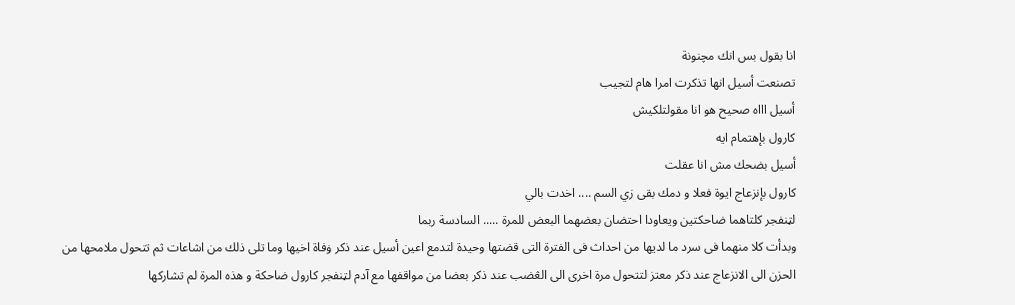انا بقول بس انك مچنونة
تصنعت أسيل انها تذكرت امرا هام لتجيب
أسيل اااه صحيح هو انا مقولتلكيش
كارول بإهتمام ايه
أسيل بضحك مش انا عقلت
كارول بإنزعاج ايوة فعلا و دمك بقى زي السم .... اخدت بالي
لټنفجر كلتاهما ضاحكتين ويعاودا احتضان بعضهما البعض للمرة ..... السادسة ربما
وبدأت كلا منهما فى سرد ما لديها من احداث فى الفترة التى قضتها وحيدة لتدمع اعين أسيل عند ذكر ۏفاة اخيها وما تلى ذلك من اشاعات ثم تتحول ملامحها من الحزن الى الانزعاج عند ذكر معتز لتتحول مرة اخرى الى الڠضب عند ذكر بعضا من مواقفها مع آدم لټنفجر كارول ضاحكة و هذه المرة لم تشاركها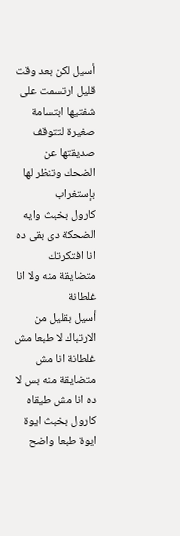أسيل لكن بعد وقت قليل ارتسمت على شفتيها ابتسامة صغيرة لتتوقف صديقتها عن الضحك وتنظر لها بإستغراب
كارول بخبث وايه الضحكة دى بقى ده انا افتكرتك متضايقة منه ولا انا غلطانة
أسيل بقليل من الارتباك لا طبعا مش غلطانة انا مش متضايقة منه بس لا ده انا مش طيقاه
كارول بخبث ايوة ايوة طبعا واضح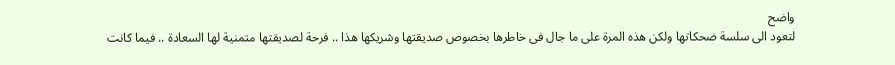واضح
لتعود الى سلسة ضحكاتها ولكن هذه المرة على ما جال فى خاطرها بخصوص صديقتها وشريكها هذا .. فرحة لصديقتها متمنية لها السعادة .. فيما كانت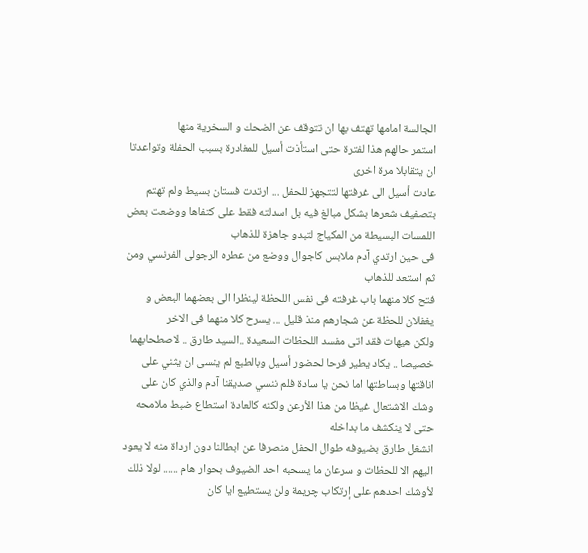الجالسة امامها تهتف بها ان تتوقف عن الضحك و السخرية منها
استمر حالهم هذا لفترة حتى استأذت أسيل للمغادرة بسبب الحفلة وتواعدتا ان يتقابلا مرة اخرى
عادت أسيل الى غرفتها لتتجهز للحفل ... ارتدت فستان بسيط ولم تهتم بتصفيف شعرها بشكل مبالغ فيه بل اسدلته فقط على كتفاها ووضعت بعض اللمسات البسيطة من المكياج لتبدو جاهزة للذهاب
فى حين ارتدي آدم ملابس كاجوال ووضع من عطره الرجولى الفرنسي ومن ثم استعد للذهاب
فتح كلا منهما باب غرفته فى نفس اللحظة لينظرا الى بعضهما البعض و يغفلان للحظة عن شجارهم منذ قليل ... يسرح كلا منهما فى الاخر
ولكن هيهات فقد اتى مفسد اللحظات السعيدة ..السيد طارق .. لاصطحابهما خصيصا .. يكاد يطير فرحا لحضور أسيل وبالطبع لم ينسى ان يثني على اناقتها وبساطتها اما نحن يا سادة فلم ننسي صديقنا آدم والذي كان على وشك الاشتعال غيظا من هذا الأرعن ولكنه كالعادة استطاع ضبط ملامحه حتى لا ينكشف ما بداخله
انشغل طارق بضيوفه طوال الحفل منصرفا عن ابطالنا دون ارداة منه لا يعود اليهم الا للحظات و سرعان ما يسحبه احد الضيوف بحوار هام ...... لولا ذلك لأوشك احدهم على إرتكاب چريمة ولن يستطيع ايا كان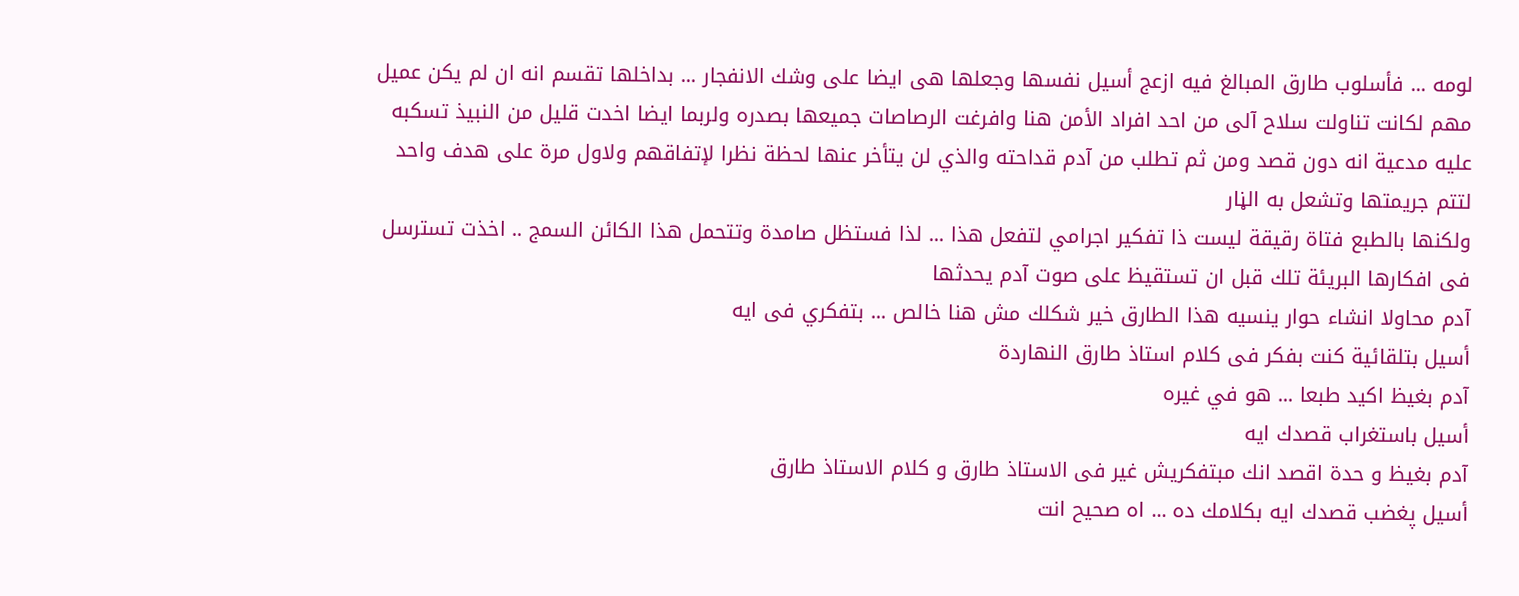لومه ... فأسلوب طارق المبالغ فيه ازعج أسيل نفسها وجعلها هى ايضا على وشك الانفجار ... بداخلها تقسم انه ان لم يكن عميل مهم لكانت تناولت سلاح آلى من احد افراد الأمن هنا وافرغت الرصاصات جميعها بصدره ولربما ايضا اخدت قليل من النبيذ تسكبه عليه مدعية انه دون قصد ومن ثم تطلب من آدم قداحته والذي لن يتأخر عنها لحظة نظرا لإتفاقهم ولاول مرة على هدف واحد لتتم جريمتها وتشعل به الڼار
ولكنها بالطبع فتاة رقيقة ليست ذا تفكير اجرامي لتفعل هذا ... لذا فستظل صامدة وتتحمل هذا الكائن السمج .. اخذت تسترسل فى افكارها البريئة تلك قبل ان تستقيظ على صوت آدم يحدثها
آدم محاولا انشاء حوار ينسيه هذا الطارق خير شكلك مش هنا خالص ... بتفكري فى ايه
أسيل بتلقائية كنت بفكر فى كلام استاذ طارق النهاردة
آدم بغيظ اكيد طبعا ... هو في غيره
أسيل باستغراب قصدك ايه
آدم بغيظ و حدة اقصد انك مبتفكريش غير فى الاستاذ طارق و كلام الاستاذ طارق
أسيل پغضب قصدك ايه بكلامك ده ... اه صحيح انت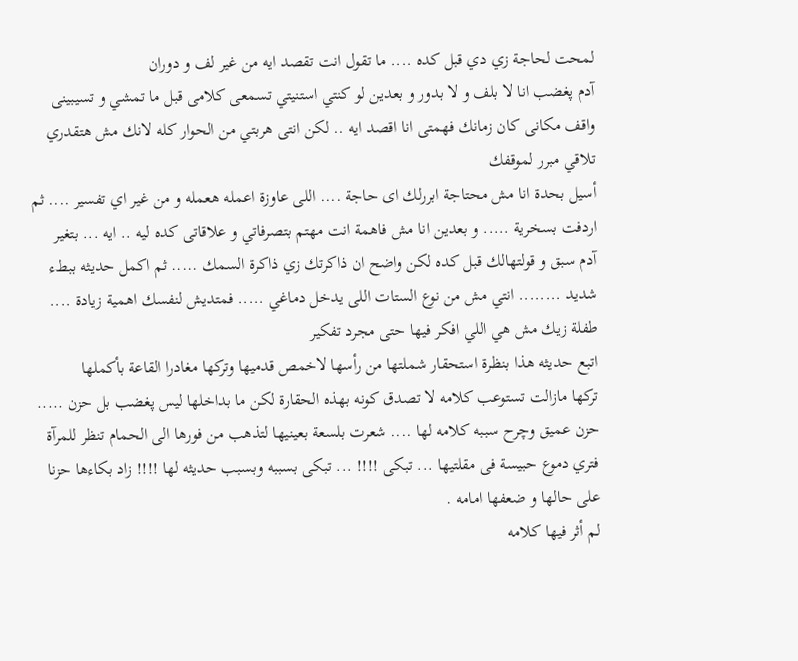لمحت لحاجة زي دي قبل كده .... ما تقول انت تقصد ايه من غير لف و دوران
آدم پغضب انا لا بلف و لا بدور و بعدين لو كنتي استنيتي تسمعى كلامى قبل ما تمشي و تسيبينى واقف مكانى كان زمانك فهمتى انا اقصد ايه .. لكن انتى هربتي من الحوار كله لانك مش هتقدري تلاقي مبرر لموقفك
أسيل بحدة انا مش محتاجة ابررلك اى حاجة .... اللى عاوزة اعمله هعمله و من غير اي تفسير .... ثم اردفت بسخرية ..... و بعدين انا مش فاهمة انت مهتم بتصرفاتي و علاقاتى كده ليه .. ايه ... بتغير
آدم سبق و قولتهالك قبل كده لكن واضح ان ذاكرتك زي ذاكرة السمك ..... ثم اكمل حديثه ببطء شديد ........ انتي مش من نوع الستات اللى يدخل دماغي ..... فمتديش لنفسك اهمية زيادة .... طفلة زيك مش هي اللي افكر فيها حتى مجرد تفكير
اتبع حديثه هذا بنظرة استحقار شملتها من رأسها لاخمص قدميها وتركها مغادرا القاعة بأكملها
تركها مازالت تستوعب كلامه لا تصدق كونه بهذه الحقارة لكن ما بداخلها ليس پغضب بل حزن ..... حزن عميق وچرح سببه كلامه لها .... شعرت بلسعة بعينيها لتذهب من فورها الى الحمام تنظر للمرآة فتري دموع حبيسة فى مقلتيها ... تبكى !!!! ... تبكى بسببه وبسبب حديثه لها !!!! زاد بكاءها حزنا على حالها و ضعفها امامه .
لم أثر فيها كلامه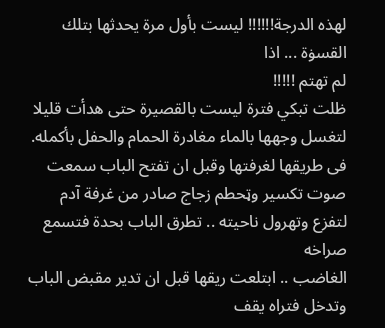لهذه الدرجة!!!!!! ليست بأول مرة يحدثها بتلك القسۏة ... اذا
لم تهتم !!!!!
ظلت تبكي فترة ليست بالقصيرة حتى هدأت قليلا لتغسل وجهها بالماء مغادرة الحمام والحفل بأكمله.
فى طريقها لغرفتها وقبل ان تفتح الباب سمعت صوت تكسير وټحطم زجاج صادر من غرفة آدم لتفزع وتهرول ناحيته .. تطرق الباب بحدة فتسمع صراخه
الغاضب .. ابتلعت ريقها قبل ان تدير مقبض الباب وتدخل فتراه يقف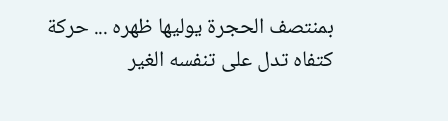بمنتصف الحجرة يوليها ظهره ... حركة كتفاه تدل على تنفسه الغير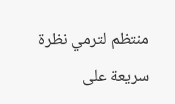منتظم لترمي نظرة سريعة على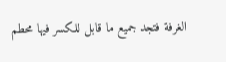الغرفة فتجد جميع ما قابل للكسر فيها محطم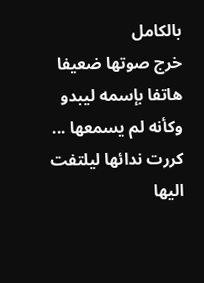بالكامل
خرج صوتها ضعيفا هاتفا بإسمه ليبدو وكأنه لم يسمعها ... كررت ندائها ليلتفت اليها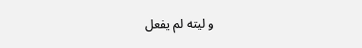و ليته لم يفعل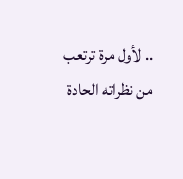.. لأول مرة ترتعب من نظراته الحادة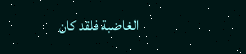الغاضبة فلقد كان